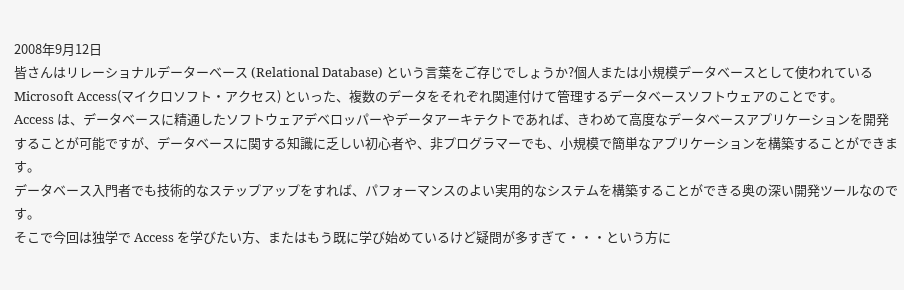2008年9月12日
皆さんはリレーショナルデーターベース (Relational Database) という言葉をご存じでしょうか?個人または小規模データベースとして使われている Microsoft Access(マイクロソフト・アクセス) といった、複数のデータをそれぞれ関連付けて管理するデータベースソフトウェアのことです。
Access は、データベースに精通したソフトウェアデベロッパーやデータアーキテクトであれば、きわめて高度なデータベースアプリケーションを開発することが可能ですが、データベースに関する知識に乏しい初心者や、非プログラマーでも、小規模で簡単なアプリケーションを構築することができます。
データベース入門者でも技術的なステップアップをすれば、パフォーマンスのよい実用的なシステムを構築することができる奥の深い開発ツールなのです。
そこで今回は独学で Access を学びたい方、またはもう既に学び始めているけど疑問が多すぎて・・・という方に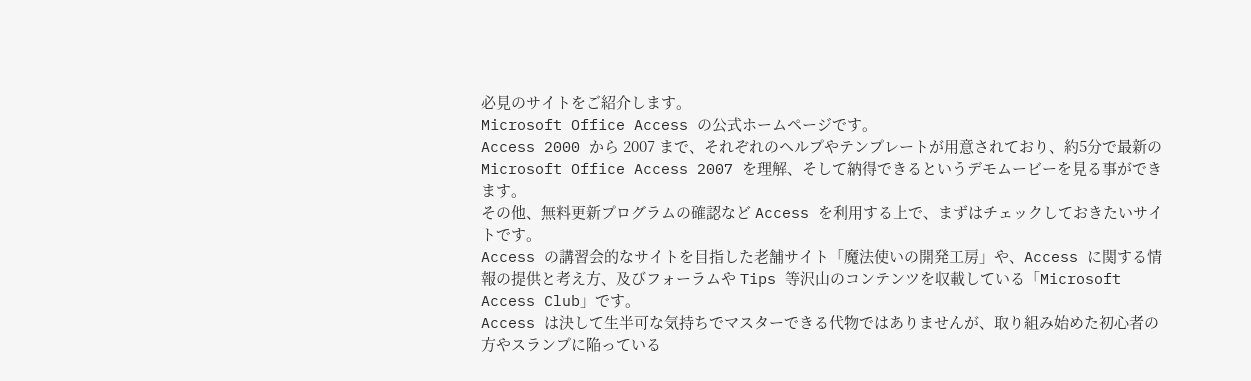必見のサイトをご紹介します。
Microsoft Office Access の公式ホームページです。
Access 2000 から 2007 まで、それぞれのヘルプやテンプレートが用意されており、約5分で最新の Microsoft Office Access 2007 を理解、そして納得できるというデモムービーを見る事ができます。
その他、無料更新プログラムの確認など Access を利用する上で、まずはチェックしておきたいサイトです。
Access の講習会的なサイトを目指した老舗サイト「魔法使いの開発工房」や、Access に関する情報の提供と考え方、及びフォーラムや Tips 等沢山のコンテンツを収載している「Microsoft Access Club」です。
Access は決して生半可な気持ちでマスターできる代物ではありませんが、取り組み始めた初心者の方やスランプに陥っている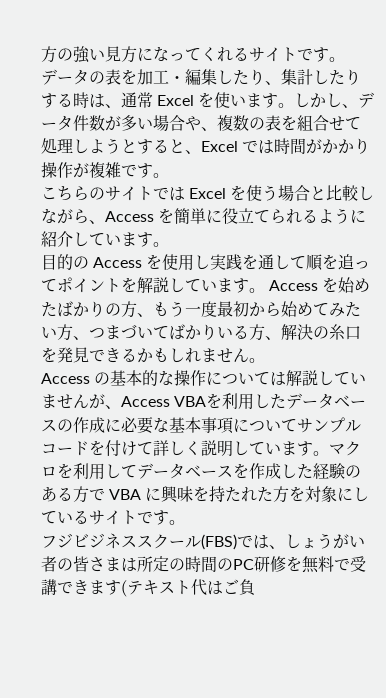方の強い見方になってくれるサイトです。
データの表を加工・編集したり、集計したりする時は、通常 Excel を使います。しかし、データ件数が多い場合や、複数の表を組合せて処理しようとすると、Excel では時間がかかり操作が複雑です。
こちらのサイトでは Excel を使う場合と比較しながら、Access を簡単に役立てられるように紹介しています。
目的の Access を使用し実践を通して順を追ってポイントを解説しています。 Access を始めたばかりの方、もう一度最初から始めてみたい方、つまづいてばかりいる方、解決の糸口を発見できるかもしれません。
Access の基本的な操作については解説していませんが、Access VBAを利用したデータベースの作成に必要な基本事項についてサンプルコードを付けて詳しく説明しています。マクロを利用してデータベースを作成した経験のある方で VBA に興味を持たれた方を対象にしているサイトです。
フジビジネススクール(FBS)では、しょうがい者の皆さまは所定の時間のPC研修を無料で受講できます(テキスト代はご負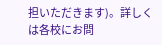担いただきます)。詳しくは各校にお問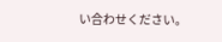い合わせください。